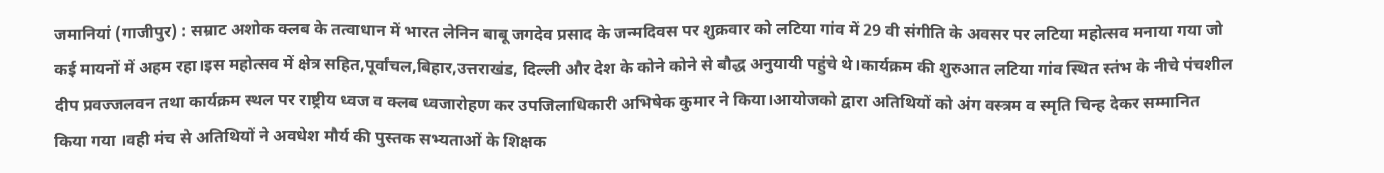जमानियां (गाजीपुर) : सम्राट अशोक क्लब के तत्वाधान में भारत लेनिन बाबू जगदेव प्रसाद के जन्मदिवस पर शुक्रवार को लटिया गांव में 29 वी संगीति के अवसर पर लटिया महोत्सव मनाया गया जो कई मायनों में अहम रहा।इस महोत्सव में क्षेत्र सहित,पूर्वांचल,बिहार,उत्तराखंड, दिल्ली और देश के कोने कोने से बौद्ध अनुयायी पहुंचे थे।कार्यक्रम की शुरुआत लटिया गांव स्थित स्तंभ के नीचे पंचशील दीप प्रवज्जलवन तथा कार्यक्रम स्थल पर राष्ट्रीय ध्वज व क्लब ध्वजारोहण कर उपजिलाधिकारी अभिषेक कुमार ने किया।आयोजको द्वारा अतिथियों को अंग वस्त्रम व स्मृति चिन्ह देकर सम्मानित किया गया ।वही मंच से अतिथियों ने अवधेश मौर्य की पुस्तक सभ्यताओं के शिक्षक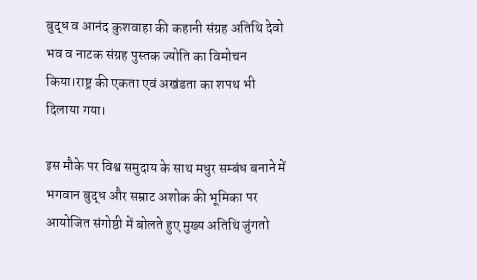बुद्ध व आनंद कुशवाहा की कहानी संग्रह अतिथि देवो भव व नाटक संग्रह पुस्तक ज्योति का विमोचन किया।राष्ट्र की एकता एवं अखंडता का शपथ भी दिलाया गया।

इस मौके पर विश्व समुदाय के साथ मधुर सम्बंध बनाने में भगवान बुद्ध और सम्राट अशोक की भूमिका पर आयोजित संगोष्ठी में बोलते हुए मुख्य अतिथि जुंगतो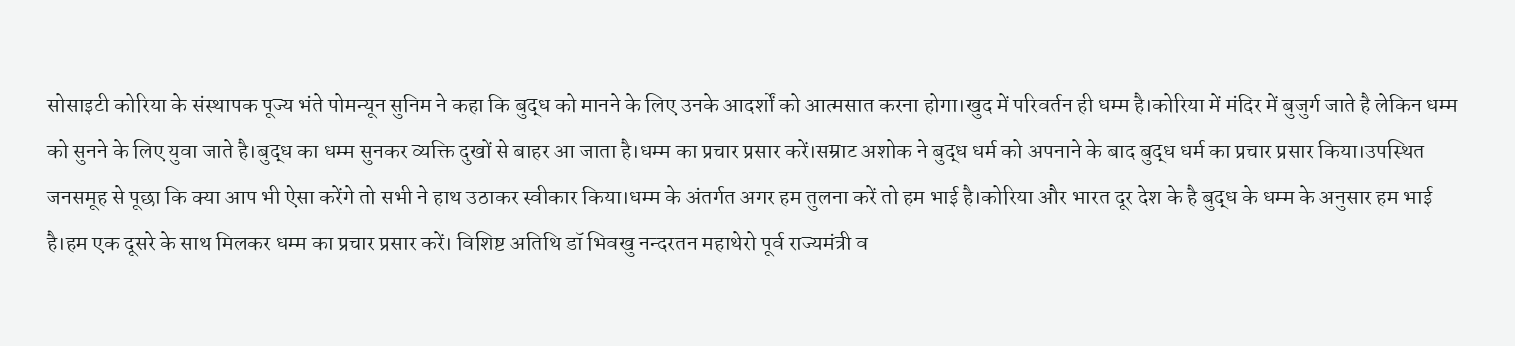सोसाइटी कोरिया के संस्थापक पूज्य भंते पोमन्यून सुनिम ने कहा कि बुद्ध को मानने के लिए उनके आदर्शों को आत्मसात करना होगा।खुद में परिवर्तन ही धम्म है।कोरिया में मंदिर में बुजुर्ग जाते है लेकिन धम्म को सुनने के लिए युवा जाते है।बुद्ध का धम्म सुनकर व्यक्ति दुखों से बाहर आ जाता है।धम्म का प्रचार प्रसार करें।सम्राट अशोक ने बुद्ध धर्म को अपनाने के बाद बुद्ध धर्म का प्रचार प्रसार किया।उपस्थित जनसमूह से पूछा कि क्या आप भी ऐसा करेंगे तो सभी ने हाथ उठाकर स्वीकार किया।धम्म के अंतर्गत अगर हम तुलना करें तो हम भाई है।कोरिया और भारत दूर देश के है बुद्ध के धम्म के अनुसार हम भाई है।हम एक दूसरे के साथ मिलकर धम्म का प्रचार प्रसार करें। विशिष्ट अतिथि डॉ भिवखु नन्दरतन महाथेरो पूर्व राज्यमंत्री व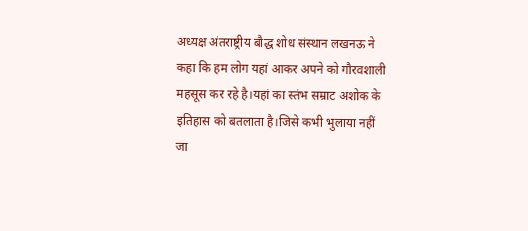अध्यक्ष अंतराष्ट्रीय बौद्ध शोध संस्थान लखनऊ ने कहा कि हम लोग यहां आकर अपने को गौरवशाली महसूस कर रहे है।यहां का स्तंभ सम्राट अशोक के इतिहास को बतलाता है।जिसे कभी भुलाया नहीं जा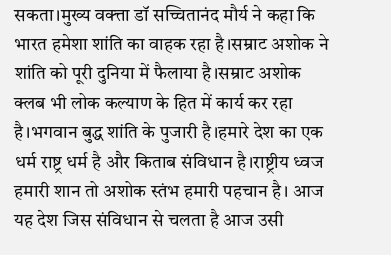सकता।मुख्य वक्त्ता डॉ सच्चितानंद मौर्य ने कहा कि भारत हमेशा शांति का वाहक रहा है।सम्राट अशोक ने शांति को पूरी दुनिया में फैलाया है।सम्राट अशोक क्लब भी लोक कल्याण के हित में कार्य कर रहा है।भगवान बुद्ध शांति के पुजारी है।हमारे देश का एक धर्म राष्ट्र धर्म है और किताब संविधान है।राष्ट्रीय ध्वज हमारी शान तो अशोक स्तंभ हमारी पहचान है। आज यह देश जिस संविधान से चलता है आज उसी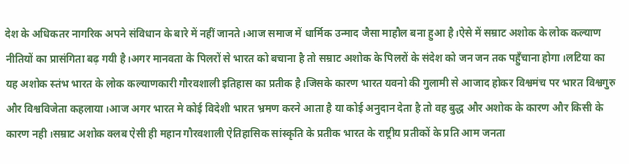देश के अधिकतर नागरिक अपने संविधान के बारे में नहीं जानते।आज समाज में धार्मिक उन्माद जैसा माहौल बना हुआ है।ऐसे में सम्राट अशोक के लोक कल्याण नीतियों का प्रासंगिता बढ़ गयी है।अगर मानवता के पिलरों से भारत को बचाना है तो सम्राट अशोक के पिलरों के संदेश को जन जन तक पहुँचाना होगा।लटिया का यह अशोक स्तंभ भारत के लोक कल्याणकारी गौरवशाली इतिहास का प्रतीक है।जिसके कारण भारत यवनो की गुलामी से आजाद होकर विश्वमंच पर भारत विश्वगुरु और विश्वविजेता कहलाया।आज अगर भारत मे कोई विदेशी भारत भ्रमण करने आता है या कोई अनुदान देता है तो वह बुद्ध और अशोक के कारण और किसी के कारण नही।सम्राट अशोक क्लब ऐसी ही महान गौरवशाली ऐतिहासिक सांस्कृति के प्रतीक भारत के राष्ट्रीय प्रतीकों के प्रति आम जनता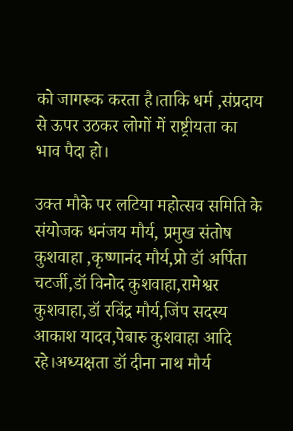को जागरूक करता है।ताकि धर्म ,संप्रदाय से ऊपर उठकर लोगों में राष्ट्रीयता का भाव पैदा हो।

उक्त मौके पर लटिया महोत्सव समिति के संयोजक धनंजय मौर्य, प्रमुख संतोष कुशवाहा ,कृष्णानंद मौर्य,प्रो डॉ अर्पिता चटर्जी,डॉ विनोद कुशवाहा,रामेश्वर कुशवाहा,डॉ रविंद्र मौर्य,जिंप सदस्य आकाश यादव,पेबारु कुशवाहा आदि रहे।अध्यक्षता डॉ दीना नाथ मौर्य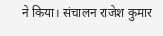ने किया। संचालन राजेश कुमार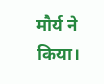मौर्य ने किया।